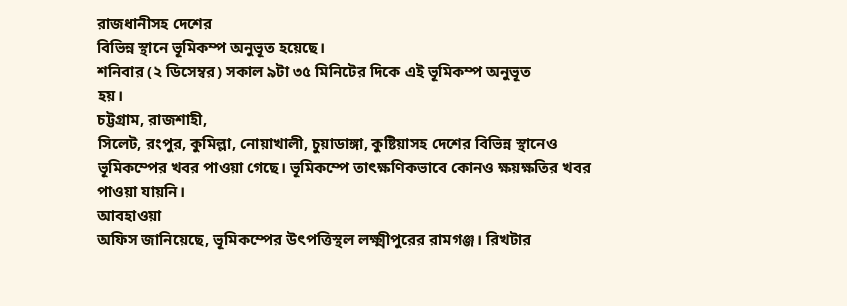রাজধানীসহ দেশের
বিভিন্ন স্থানে ভূমিকম্প অনুভূত হয়েছে।
শনিবার (২ ডিসেম্বর) সকাল ৯টা ৩৫ মিনিটের দিকে এই ভূমিকম্প অনুভূত
হয়।
চট্টগ্রাম, রাজশাহী,
সিলেট, রংপুর, কুমিল্লা, নোয়াখালী, চুয়াডাঙ্গা, কুষ্টিয়াসহ দেশের বিভিন্ন স্থানেও
ভূমিকম্পের খবর পাওয়া গেছে। ভূমিকম্পে তাৎক্ষণিকভাবে কোনও ক্ষয়ক্ষতির খবর
পাওয়া যায়নি।
আবহাওয়া
অফিস জানিয়েছে, ভূমিকম্পের উৎপত্তিস্থল লক্ষ্মীপুরের রামগঞ্জ। রিখটার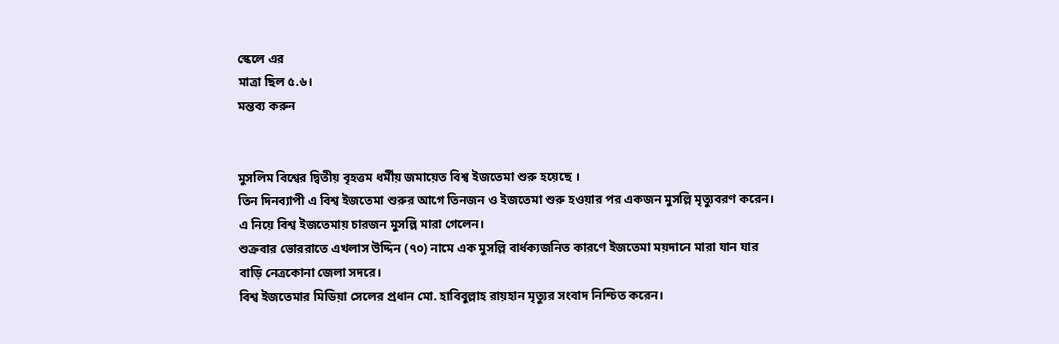স্কেলে এর
মাত্রা ছিল ৫.৬।
মন্তব্য করুন


মুসলিম বিশ্বের দ্বিতীয় বৃহত্তম ধর্মীয় জমায়েত বিশ্ব ইজতেমা শুরু হয়েছে ।
তিন দিনব্যাপী এ বিশ্ব ইজতেমা শুরুর আগে তিনজন ও ইজতেমা শুরু হওয়ার পর একজন মুসল্লি মৃত্যুবরণ করেন। এ নিয়ে বিশ্ব ইজতেমায় চারজন মুসল্লি মারা গেলেন।
শুক্রবার ভোররাতে এখলাস উদ্দিন (৭০) নামে এক মুসল্লি বার্ধক্যজনিত কারণে ইজতেমা ময়দানে মারা যান যার বাড়ি নেত্রকোনা জেলা সদরে।
বিশ্ব ইজতেমার মিডিয়া সেলের প্রধান মো. হাবিবুল্লাহ রায়হান মৃত্যুর সংবাদ নিশ্চিত করেন।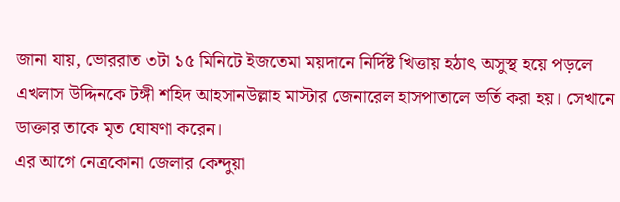জানা যায়, ভোররাত ৩টা ১৫ মিনিটে ইজতেমা ময়দানে নির্দিষ্ট খিত্তায় হঠাৎ অসুস্থ হয়ে পড়লে এখলাস উদ্দিনকে টঙ্গী শহিদ আহসানউল্লাহ মাস্টার জেনারেল হাসপাতালে ভর্তি করা হয়। সেখানে ডাক্তার তাকে মৃত ঘোষণা করেন।
এর আগে নেত্রকোনা জেলার কেন্দুয়া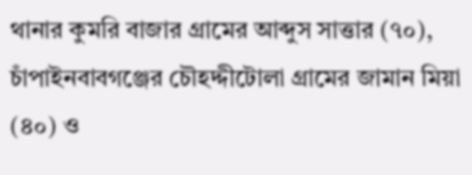থানার কুমরি বাজার গ্রামের আব্দুস সাত্তার (৭০), চাঁপাইনবাবগঞ্জের চৌহদ্দীটোলা গ্রামের জামান মিয়া (৪০) ও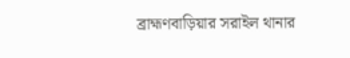ব্রাহ্মণবাড়িয়ার সরাইল থানার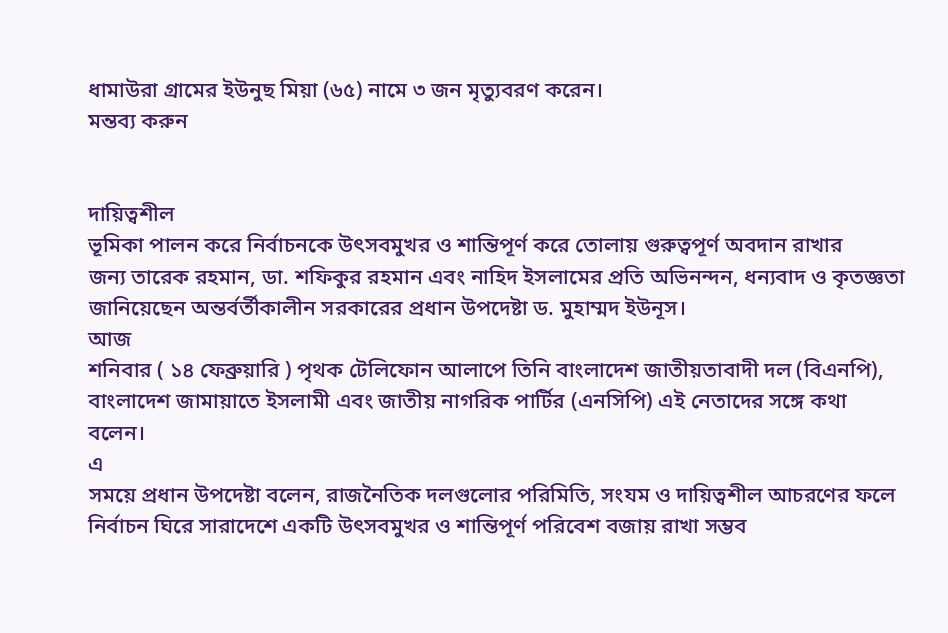ধামাউরা গ্রামের ইউনুছ মিয়া (৬৫) নামে ৩ জন মৃত্যুবরণ করেন।
মন্তব্য করুন


দায়িত্বশীল
ভূমিকা পালন করে নির্বাচনকে উৎসবমুখর ও শান্তিপূর্ণ করে তোলায় গুরুত্বপূর্ণ অবদান রাখার
জন্য তারেক রহমান, ডা. শফিকুর রহমান এবং নাহিদ ইসলামের প্রতি অভিনন্দন, ধন্যবাদ ও কৃতজ্ঞতা
জানিয়েছেন অন্তর্বর্তীকালীন সরকারের প্রধান উপদেষ্টা ড. মুহাম্মদ ইউনূস।
আজ
শনিবার ( ১৪ ফেব্রুয়ারি ) পৃথক টেলিফোন আলাপে তিনি বাংলাদেশ জাতীয়তাবাদী দল (বিএনপি),
বাংলাদেশ জামায়াতে ইসলামী এবং জাতীয় নাগরিক পার্টির (এনসিপি) এই নেতাদের সঙ্গে কথা
বলেন।
এ
সময়ে প্রধান উপদেষ্টা বলেন, রাজনৈতিক দলগুলোর পরিমিতি, সংযম ও দায়িত্বশীল আচরণের ফলে
নির্বাচন ঘিরে সারাদেশে একটি উৎসবমুখর ও শান্তিপূর্ণ পরিবেশ বজায় রাখা সম্ভব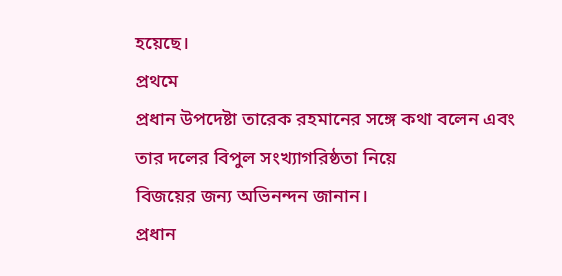হয়েছে।
প্রথমে
প্রধান উপদেষ্টা তারেক রহমানের সঙ্গে কথা বলেন এবং তার দলের বিপুল সংখ্যাগরিষ্ঠতা নিয়ে
বিজয়ের জন্য অভিনন্দন জানান।
প্রধান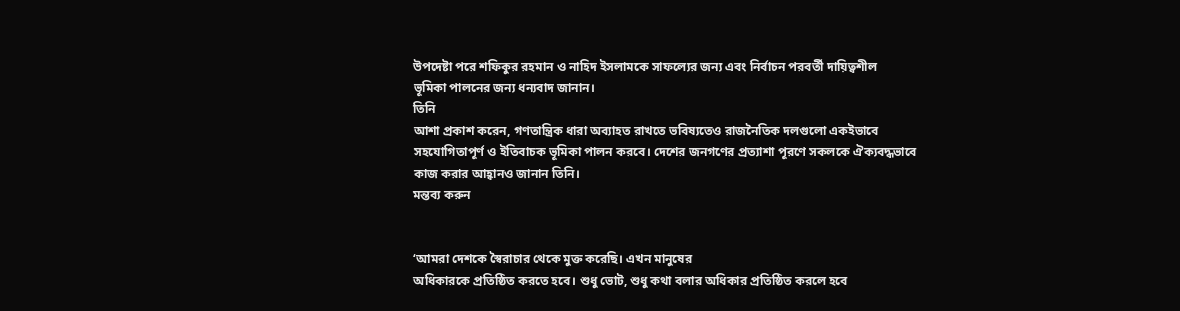উপদেষ্টা পরে শফিকুর রহমান ও নাহিদ ইসলামকে সাফল্যের জন্য এবং নির্বাচন পরবর্তী দায়িত্বশীল
ভূমিকা পালনের জন্য ধন্যবাদ জানান।
তিনি
আশা প্রকাশ করেন, গণতান্ত্রিক ধারা অব্যাহত রাখতে ভবিষ্যতেও রাজনৈতিক দলগুলো একইভাবে
সহযোগিতাপূর্ণ ও ইতিবাচক ভূমিকা পালন করবে। দেশের জনগণের প্রত্যাশা পূরণে সকলকে ঐক্যবদ্ধভাবে
কাজ করার আহ্বানও জানান তিনি।
মন্তব্য করুন


‘আমরা দেশকে স্বৈরাচার থেকে মুক্ত করেছি। এখন মানুষের
অধিকারকে প্রতিষ্ঠিত করতে হবে। শুধু ভোট, শুধু কথা বলার অধিকার প্রতিষ্ঠিত করলে হবে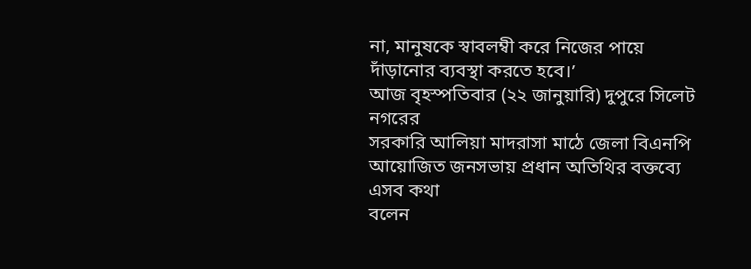না, মানুষকে স্বাবলম্বী করে নিজের পায়ে দাঁড়ানোর ব্যবস্থা করতে হবে।’
আজ বৃহস্পতিবার (২২ জানুয়ারি) দুপুরে সিলেট নগরের
সরকারি আলিয়া মাদরাসা মাঠে জেলা বিএনপি আয়োজিত জনসভায় প্রধান অতিথির বক্তব্যে এসব কথা
বলেন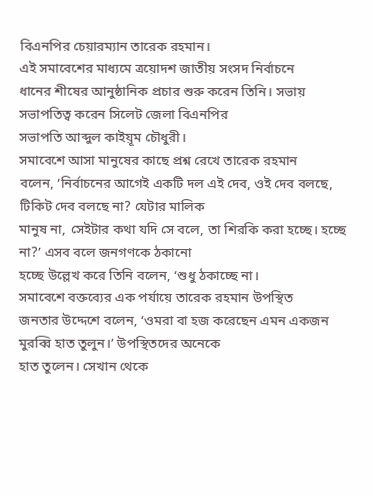বিএনপির চেয়ারম্যান তারেক রহমান।
এই সমাবেশের মাধ্যমে ত্রয়োদশ জাতীয় সংসদ নির্বাচনে
ধানের শীষের আনুষ্ঠানিক প্রচার শুরু করেন তিনি। সভায় সভাপতিত্ব করেন সিলেট জেলা বিএনপির
সভাপতি আব্দুল কাইয়ূম চৌধুরী।
সমাবেশে আসা মানুষের কাছে প্রশ্ন রেখে তারেক রহমান
বলেন, ‘নির্বাচনের আগেই একটি দল এই দেব, ওই দেব বলছে, টিকিট দেব বলছে না? যেটার মালিক
মানুষ না, সেইটার কথা যদি সে বলে, তা শিরকি করা হচ্ছে। হচ্ছে না?’ এসব বলে জনগণকে ঠকানো
হচ্ছে উল্লেখ করে তিনি বলেন, ‘শুধু ঠকাচ্ছে না।
সমাবেশে বক্তব্যের এক পর্যায়ে তারেক রহমান উপস্থিত
জনতার উদ্দেশে বলেন, ‘ওমরা বা হজ করেছেন এমন একজন মুরব্বি হাত তুলুন।’ উপস্থিতদের অনেকে
হাত তুলেন। সেখান থেকে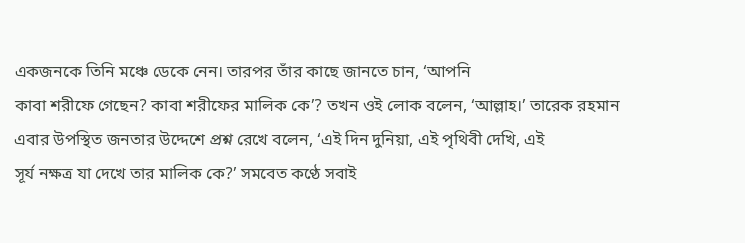একজনকে তিনি মঞ্চে ডেকে নেন। তারপর তাঁর কাছে জানতে চান, ‘আপনি
কাবা শরীফে গেছেন? কাবা শরীফের মালিক কে’? তখন ওই লোক বলেন, ‘আল্লাহ।’ তারেক রহমান
এবার উপস্থিত জনতার উদ্দেশে প্রশ্ন রেখে বলেন, ‘এই দিন দুনিয়া, এই পৃথিবী দেখি, এই
সূর্য নক্ষত্র যা দেখে তার মালিক কে?’ সমবেত কণ্ঠে সবাই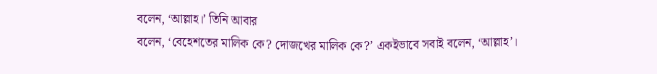বলেন, ‘আল্লাহ।’ তিনি আবার
বলেন, ‘বেহেশতের মালিক কে? দোজখের মালিক কে?’ একইভাবে সবাই বলেন, ‘আল্লাহ’।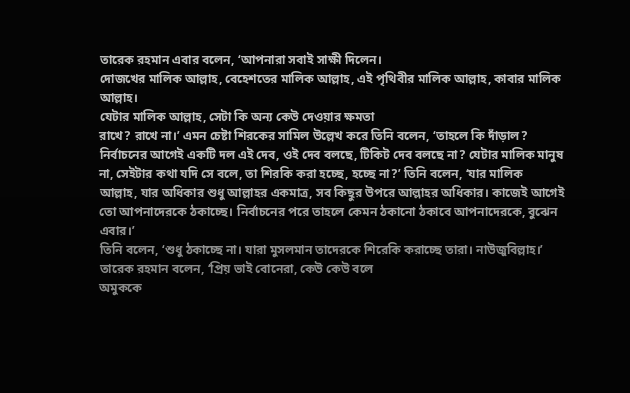তারেক রহমান এবার বলেন, ‘আপনারা সবাই সাক্ষী দিলেন।
দোজখের মালিক আল্লাহ, বেহেশতের মালিক আল্লাহ, এই পৃথিবীর মালিক আল্লাহ, কাবার মালিক
আল্লাহ।
যেটার মালিক আল্লাহ, সেটা কি অন্য কেউ দেওয়ার ক্ষমতা
রাখে? রাখে না।’ এমন চেষ্টা শিরকের সামিল উল্লেখ করে তিনি বলেন, ‘তাহলে কি দাঁড়াল?
নির্বাচনের আগেই একটি দল এই দেব, ওই দেব বলছে, টিকিট দেব বলছে না? যেটার মালিক মানুষ
না, সেইটার কথা যদি সে বলে, তা শিরকি করা হচ্ছে, হচ্ছে না?’ তিনি বলেন, ‘যার মালিক
আল্লাহ, যার অধিকার শুধু আল্লাহর একমাত্র, সব কিছুর উপরে আল্লাহর অধিকার। কাজেই আগেই
তো আপনাদেরকে ঠকাচ্ছে। নির্বাচনের পরে তাহলে কেমন ঠকানো ঠকাবে আপনাদেরকে, বুঝেন এবার।’
তিনি বলেন, ‘শুধু ঠকাচ্ছে না। যারা মুসলমান তাদেরকে শিরেকি করাচ্ছে তারা। নাউজুবিল্লাহ।’
তারেক রহমান বলেন, ‘প্রিয় ভাই বোনেরা, কেউ কেউ বলে
অমুককে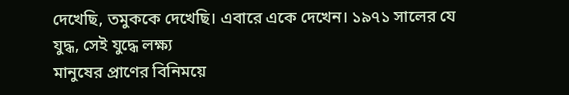দেখেছি, তমুককে দেখেছি। এবারে একে দেখেন। ১৯৭১ সালের যে যুদ্ধ, সেই যুদ্ধে লক্ষ্য
মানুষের প্রাণের বিনিময়ে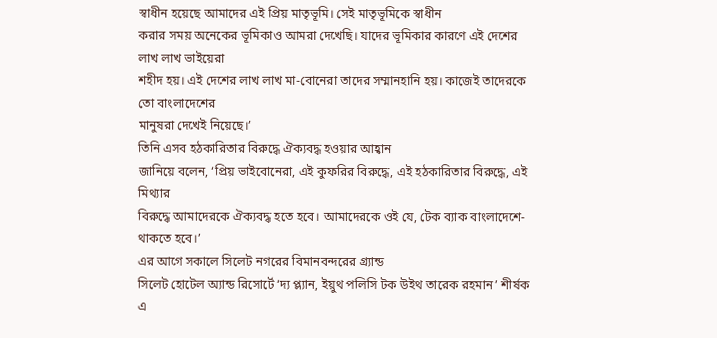স্বাধীন হয়েছে আমাদের এই প্রিয় মাতৃভূমি। সেই মাতৃভূমিকে স্বাধীন
করার সময় অনেকের ভূমিকাও আমরা দেখেছি। যাদের ভূমিকার কারণে এই দেশের লাখ লাখ ভাইয়েরা
শহীদ হয়। এই দেশের লাখ লাখ মা-বোনেরা তাদের সম্মানহানি হয়। কাজেই তাদেরকে তো বাংলাদেশের
মানুষরা দেখেই নিয়েছে।’
তিনি এসব হঠকারিতার বিরুদ্ধে ঐক্যবদ্ধ হওয়ার আহ্বান
জানিয়ে বলেন, ‘প্রিয় ভাইবোনেরা, এই কুফরির বিরুদ্ধে, এই হঠকারিতার বিরুদ্ধে, এই মিথ্যার
বিরুদ্ধে আমাদেরকে ঐক্যবদ্ধ হতে হবে। আমাদেরকে ওই যে, টেক ব্যাক বাংলাদেশে-থাকতে হবে।’
এর আগে সকালে সিলেট নগরের বিমানবন্দরের গ্র্যান্ড
সিলেট হোটেল অ্যান্ড রিসোর্টে ‘দ্য প্ল্যান, ইয়ুথ পলিসি টক উইথ তারেক রহমান’ শীর্ষক
এ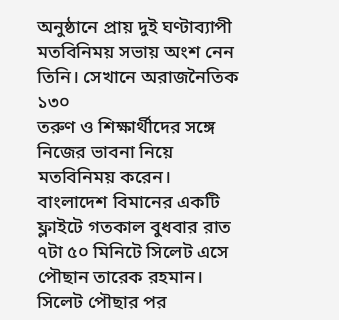অনুষ্ঠানে প্রায় দুই ঘণ্টাব্যাপী মতবিনিময় সভায় অংশ নেন তিনি। সেখানে অরাজনৈতিক ১৩০
তরুণ ও শিক্ষার্থীদের সঙ্গে নিজের ভাবনা নিয়ে মতবিনিময় করেন।
বাংলাদেশ বিমানের একটি ফ্লাইটে গতকাল বুধবার রাত
৭টা ৫০ মিনিটে সিলেট এসে পৌছান তারেক রহমান। সিলেট পৌছার পর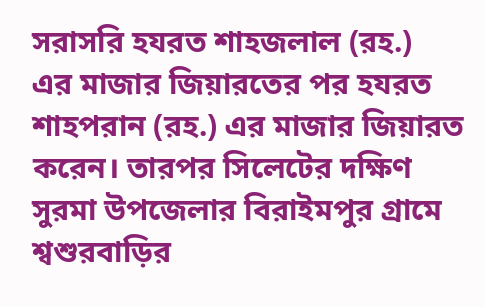সরাসরি হযরত শাহজলাল (রহ.)
এর মাজার জিয়ারতের পর হযরত শাহপরান (রহ.) এর মাজার জিয়ারত করেন। তারপর সিলেটের দক্ষিণ
সুরমা উপজেলার বিরাইমপুর গ্রামে শ্বশুরবাড়ির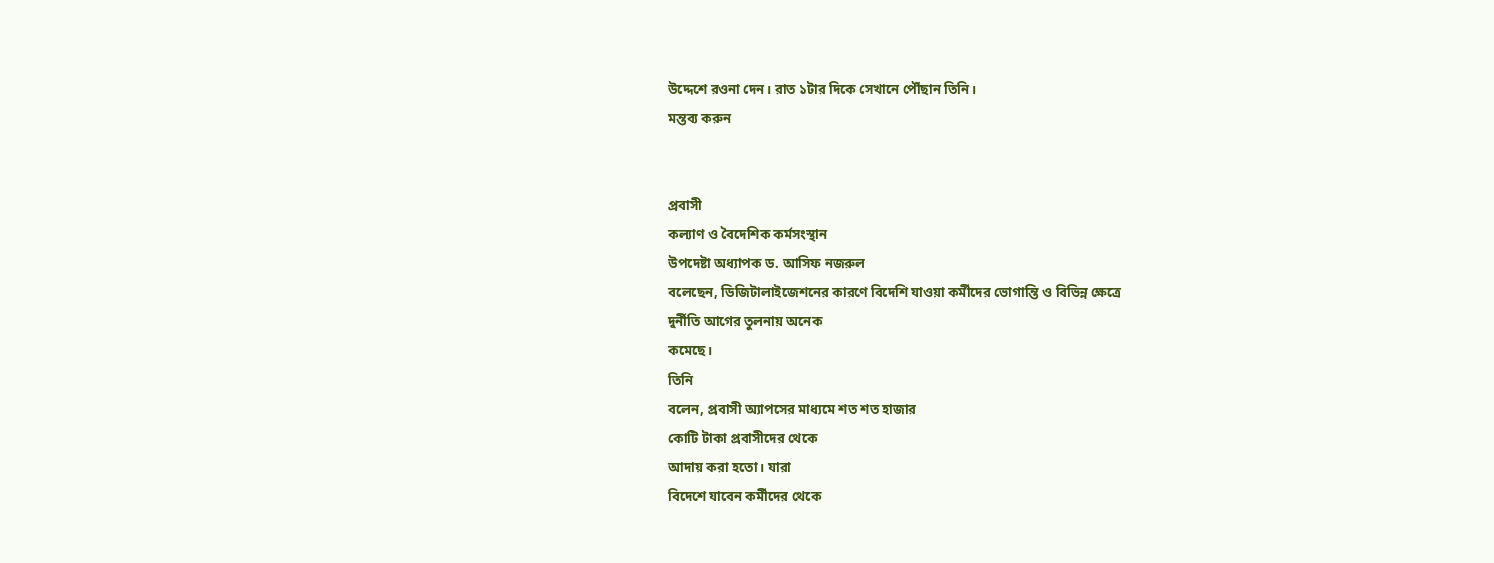উদ্দেশে রওনা দেন। রাত ১টার দিকে সেখানে পৌঁছান তিনি।
মন্তব্য করুন


প্রবাসী
কল্যাণ ও বৈদেশিক কর্মসংস্থান
উপদেষ্টা অধ্যাপক ড. আসিফ নজরুল
বলেছেন, ডিজিটালাইজেশনের কারণে বিদেশি যাওয়া কর্মীদের ভোগান্তি ও বিভিন্ন ক্ষেত্রে
দুর্নীতি আগের তুলনায় অনেক
কমেছে।
তিনি
বলেন, প্রবাসী অ্যাপসের মাধ্যমে শত শত হাজার
কোটি টাকা প্রবাসীদের থেকে
আদায় করা হতো। যারা
বিদেশে যাবেন কর্মীদের থেকে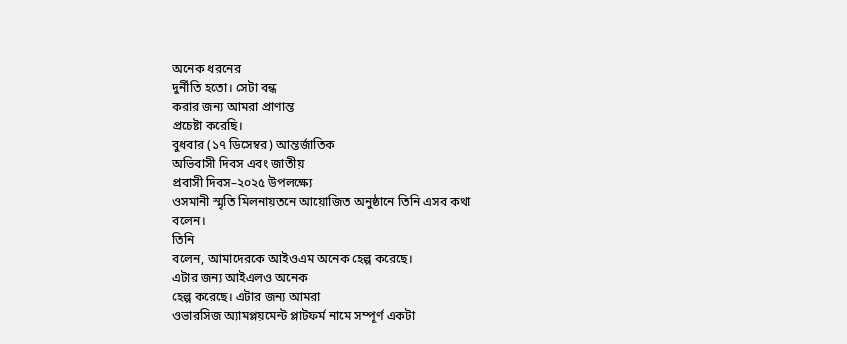অনেক ধরনের
দুর্নীতি হতো। সেটা বন্ধ
করার জন্য আমরা প্রাণান্ত
প্রচেষ্টা করেছি।
বুধবার (১৭ ডিসেম্বর) আন্তর্জাতিক
অভিবাসী দিবস এবং জাতীয়
প্রবাসী দিবস–২০২৫ উপলক্ষ্যে
ওসমানী স্মৃতি মিলনায়তনে আয়োজিত অনুষ্ঠানে তিনি এসব কথা
বলেন।
তিনি
বলেন, আমাদেরকে আইওএম অনেক হেল্প করেছে।
এটার জন্য আইএলও অনেক
হেল্প করেছে। এটার জন্য আমরা
ওভারসিজ অ্যামপ্লয়মেন্ট প্লাটফর্ম নামে সম্পূর্ণ একটা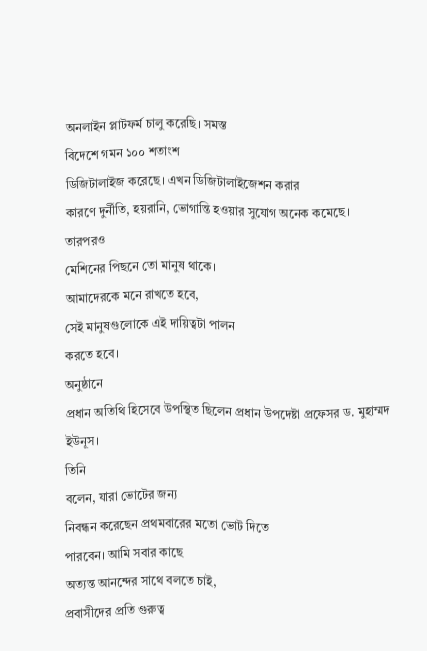অনলাইন প্লাটফর্ম চালু করেছি। সমস্ত
বিদেশে গমন ১০০ শতাংশ
ডিজিটালাইজ করেছে। এখন ডিজিটালাইজেশন করার
কারণে দুর্নীতি, হয়রানি, ভোগান্তি হওয়ার সুযোগ অনেক কমেছে। তারপরও
মেশিনের পিছনে তো মানুষ থাকে।
আমাদেরকে মনে রাখতে হবে,
সেই মানুষগুলোকে এই দায়িত্বটা পালন
করতে হবে।
অনুষ্ঠানে
প্রধান অতিথি হিসেবে উপস্থিত ছিলেন প্রধান উপদেষ্টা প্রফেসর ড. মুহাম্মদ ইউনূস।
তিনি
বলেন, যারা ভোটের জন্য
নিবন্ধন করেছেন প্রথমবারের মতো ভোট দিতে
পারবেন। আমি সবার কাছে
অত্যন্ত আনন্দের সাথে বলতে চাই,
প্রবাসীদের প্রতি গুরুত্ব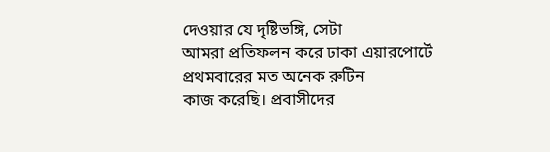দেওয়ার যে দৃষ্টিভঙ্গি, সেটা
আমরা প্রতিফলন করে ঢাকা এয়ারপোর্টে
প্রথমবারের মত অনেক রুটিন
কাজ করেছি। প্রবাসীদের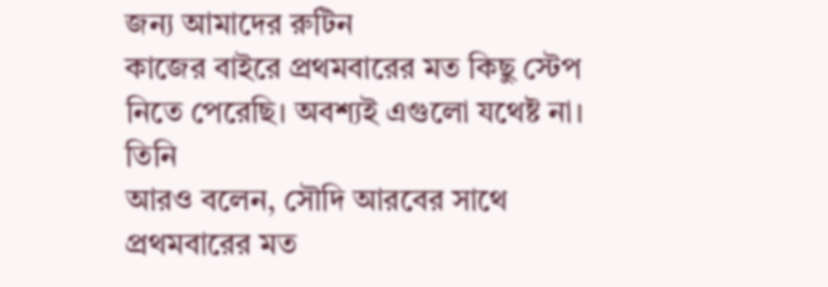জন্য আমাদের রুটিন
কাজের বাইরে প্রথমবারের মত কিছু স্টেপ
নিতে পেরেছি। অবশ্যই এগুলো যথেষ্ট না।
তিনি
আরও বলেন, সৌদি আরবের সাথে
প্রথমবারের মত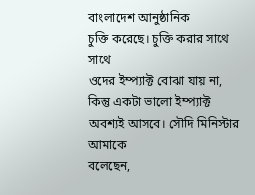বাংলাদেশ আনুষ্ঠানিক
চুক্তি করেছে। চুক্তি করার সাথে সাথে
ওদের ইম্প্যাক্ট বোঝা যায় না,
কিন্তু একটা ভালো ইম্প্যাক্ট
অবশ্যই আসবে। সৌদি মিনিস্টার আমাকে
বলেছেন,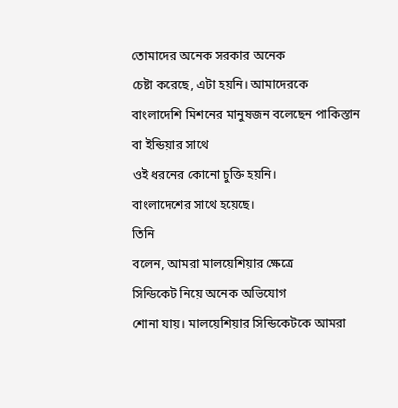তোমাদের অনেক সরকার অনেক
চেষ্টা করেছে, এটা হয়নি। আমাদেরকে
বাংলাদেশি মিশনের মানুষজন বলেছেন পাকিস্তান বা ইন্ডিয়ার সাথে
ওই ধরনের কোনো চুক্তি হয়নি।
বাংলাদেশের সাথে হয়েছে।
তিনি
বলেন, আমরা মালয়েশিয়ার ক্ষেত্রে
সিন্ডিকেট নিয়ে অনেক অভিযোগ
শোনা যায়। মালয়েশিয়ার সিন্ডিকেটকে আমরা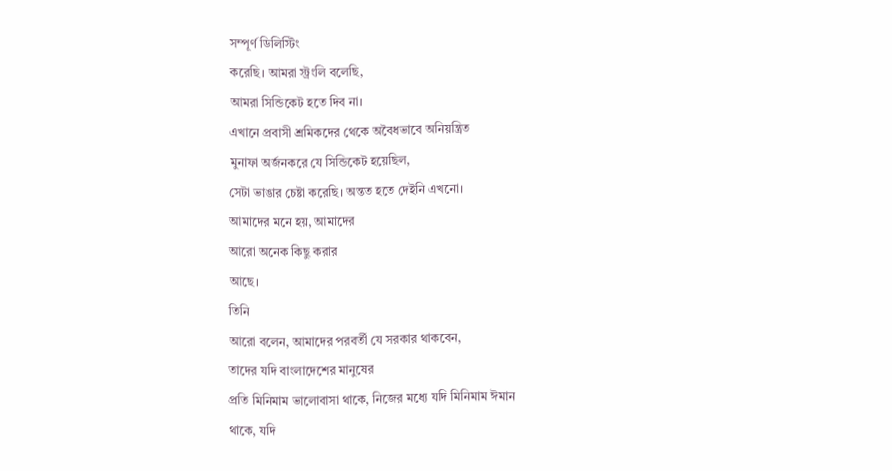সম্পূর্ণ ডিলিস্টিং
করেছি। আমরা স্ট্রংলি বলেছি,
আমরা সিন্ডিকেট হতে দিব না।
এখানে প্রবাসী শ্রমিকদের থেকে অবৈধভাবে অনিয়ন্ত্রিত
মুনাফা অর্জনকরে যে সিন্ডিকেট হয়েছিল,
সেটা ভাঙার চেষ্টা করেছি। অন্তত হতে দেইনি এখনো।
আমাদের মনে হয়, আমাদের
আরো অনেক কিছু করার
আছে।
তিনি
আরো বলেন, আমাদের পরবর্তী যে সরকার থাকবেন,
তাদের যদি বাংলাদেশের মানুষের
প্রতি মিনিমাম ভালোবাসা থাকে, নিজের মধ্যে যদি মিনিমাম ঈমান
থাকে, যদি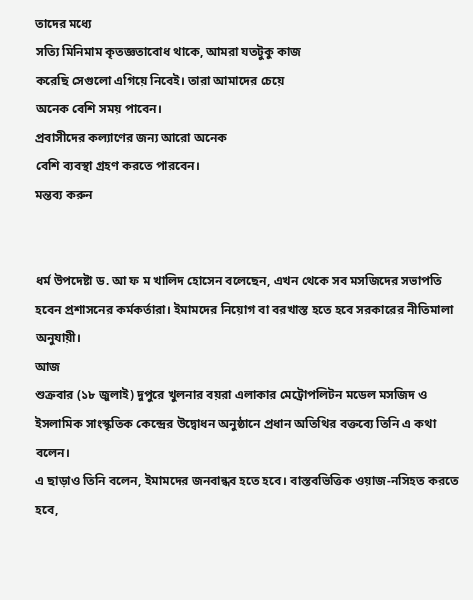তাদের মধ্যে
সত্যি মিনিমাম কৃতজ্ঞতাবোধ থাকে, আমরা যতটুকু কাজ
করেছি সেগুলো এগিয়ে নিবেই। তারা আমাদের চেয়ে
অনেক বেশি সময় পাবেন।
প্রবাসীদের কল্যাণের জন্য আরো অনেক
বেশি ব্যবস্থা গ্রহণ করতে পারবেন।
মন্তব্য করুন


ধর্ম উপদেষ্টা ড. আ ফ ম খালিদ হোসেন বলেছেন, এখন থেকে সব মসজিদের সভাপতি হবেন প্রশাসনের কর্মকর্তারা। ইমামদের নিয়োগ বা বরখাস্ত হতে হবে সরকারের নীতিমালা অনুযায়ী।
আজ
শুক্রবার (১৮ জুলাই) দুপুরে খুলনার বয়রা এলাকার মেট্রোপলিটন মডেল মসজিদ ও ইসলামিক সাংস্কৃতিক কেন্দ্রের উদ্বোধন অনুষ্ঠানে প্রধান অতিথির বক্তব্যে তিনি এ কথা বলেন।
এ ছাড়াও তিনি বলেন, ইমামদের জনবান্ধব হতে হবে। বাস্তবভিত্তিক ওয়াজ-নসিহত করতে হবে,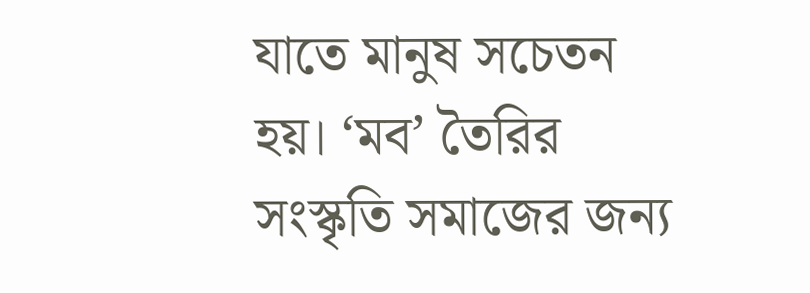যাতে মানুষ সচেতন হয়। ‘মব’ তৈরির সংস্কৃতি সমাজের জন্য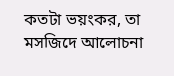কতটা ভয়ংকর, তা মসজিদে আলোচনা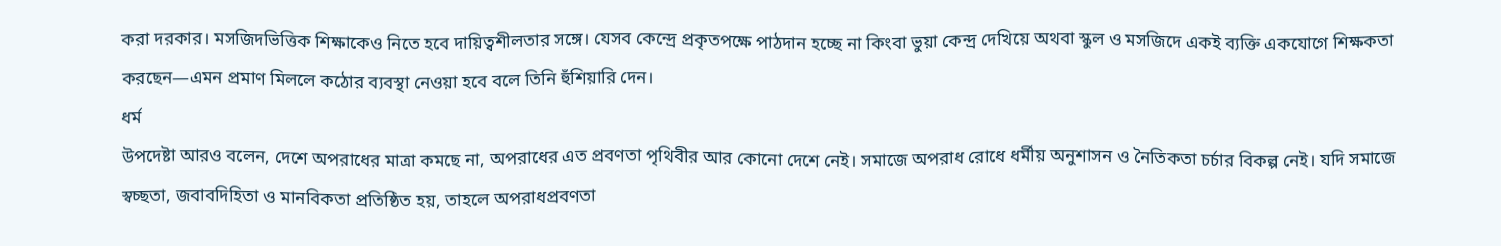করা দরকার। মসজিদভিত্তিক শিক্ষাকেও নিতে হবে দায়িত্বশীলতার সঙ্গে। যেসব কেন্দ্রে প্রকৃতপক্ষে পাঠদান হচ্ছে না কিংবা ভুয়া কেন্দ্র দেখিয়ে অথবা স্কুল ও মসজিদে একই ব্যক্তি একযোগে শিক্ষকতা করছেন—এমন প্রমাণ মিললে কঠোর ব্যবস্থা নেওয়া হবে বলে তিনি হুঁশিয়ারি দেন।
ধর্ম
উপদেষ্টা আরও বলেন, দেশে অপরাধের মাত্রা কমছে না, অপরাধের এত প্রবণতা পৃথিবীর আর কোনো দেশে নেই। সমাজে অপরাধ রোধে ধর্মীয় অনুশাসন ও নৈতিকতা চর্চার বিকল্প নেই। যদি সমাজে স্বচ্ছতা, জবাবদিহিতা ও মানবিকতা প্রতিষ্ঠিত হয়, তাহলে অপরাধপ্রবণতা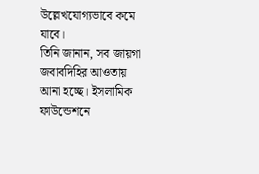উল্লেখযোগ্যভাবে কমে যাবে।
তিনি জানান, সব জায়গা জবাবদিহির আওতায় আনা হচ্ছে। ইসলামিক ফাউন্ডেশনে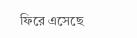ফিরে এসেছে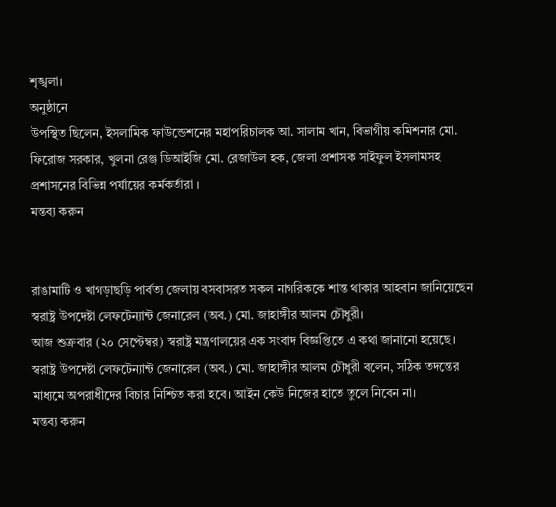শৃঙ্খলা।
অনুষ্ঠানে
উপস্থিত ছিলেন, ইসলামিক ফাউন্ডেশনের মহাপরিচালক আ. সালাম খান, বিভাগীয় কমিশনার মো. ফিরোজ সরকার, খুলনা রেঞ্জ ডিআইজি মো. রেজাউল হক, জেলা প্রশাসক সাইফুল ইসলামসহ প্রশাসনের বিভিন্ন পর্যায়ের কর্মকর্তারা ।
মন্তব্য করুন


রাঙামাটি ও খাগড়াছড়ি পার্বত্য জেলায় বসবাসরত সকল নাগরিককে শান্ত থাকার আহবান জানিয়েছেন স্বরাষ্ট্র উপদেষ্টা লেফটেন্যান্ট জেনারেল (অব.) মো. জাহাঙ্গীর আলম চৌধুরী।
আজ শুক্রবার (২০ সেপ্টেম্বর) স্বরাষ্ট্র মন্ত্রণালয়ের এক সংবাদ বিজ্ঞপ্তিতে এ কথা জানানো হয়েছে।
স্বরাষ্ট্র উপদেষ্টা লেফটেন্যান্ট জেনারেল (অব.) মো. জাহাঙ্গীর আলম চৌধুরী বলেন, সঠিক তদন্তের মাধ্যমে অপরাধীদের বিচার নিশ্চিত করা হবে। আইন কেউ নিজের হাতে তুলে নিবেন না।
মন্তব্য করুন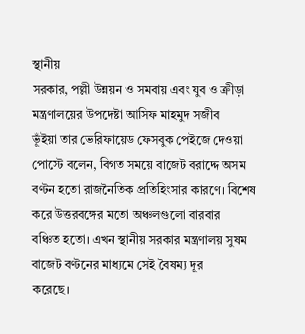স্থানীয়
সরকার, পল্লী উন্নয়ন ও সমবায় এবং যুব ও ক্রীড়া মন্ত্রণালয়ের উপদেষ্টা আসিফ মাহমুদ সজীব
ভূঁইয়া তার ভেরিফায়েড ফেসবুক পেইজে দেওয়া পোস্টে বলেন, বিগত সময়ে বাজেট বরাদ্দে অসম
বণ্টন হতো রাজনৈতিক প্রতিহিংসার কারণে। বিশেষ করে উত্তরবঙ্গের মতো অঞ্চলগুলো বারবার
বঞ্চিত হতো। এখন স্থানীয় সরকার মন্ত্রণালয় সুষম বাজেট বণ্টনের মাধ্যমে সেই বৈষম্য দূর
করেছে।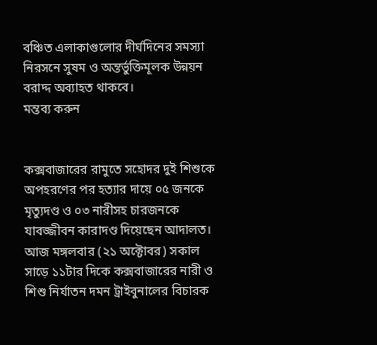বঞ্চিত এলাকাগুলোর দীর্ঘদিনের সমস্যা নিরসনে সুষম ও অন্তর্ভুক্তিমূলক উন্নয়ন
বরাদ্দ অব্যাহত থাকবে।
মন্তব্য করুন


কক্সবাজারের রামুতে সহোদর দুই শিশুকে অপহরণের পর হত্যার দায়ে ০৫ জনকে মৃত্যুদণ্ড ও ০৩ নারীসহ চারজনকে যাবজ্জীবন কারাদণ্ড দিয়েছেন আদালত। আজ মঙ্গলবার (২১ অক্টোবর) সকাল সাড়ে ১১টার দিকে কক্সবাজারের নারী ও শিশু নির্যাতন দমন ট্রাইবুনালের বিচারক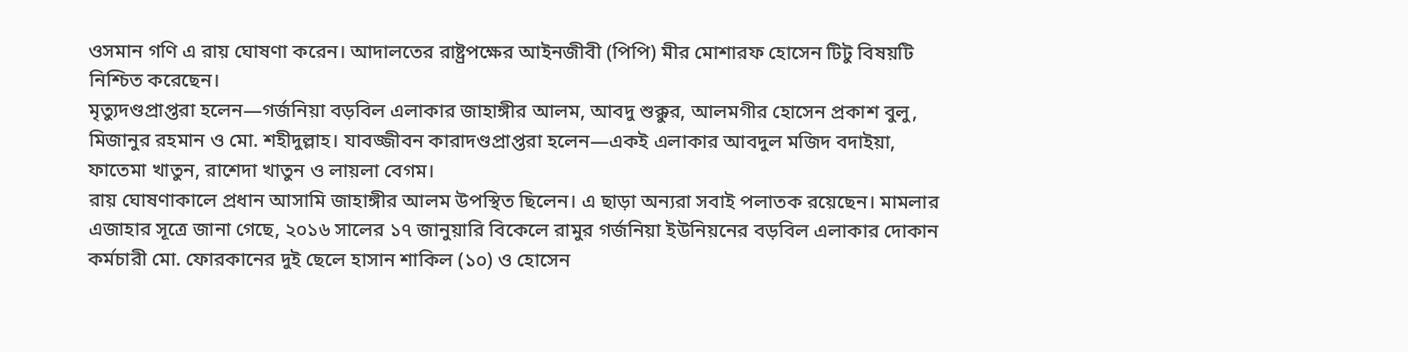ওসমান গণি এ রায় ঘোষণা করেন। আদালতের রাষ্ট্রপক্ষের আইনজীবী (পিপি) মীর মোশারফ হোসেন টিটু বিষয়টি নিশ্চিত করেছেন।
মৃত্যুদণ্ডপ্রাপ্তরা হলেন—গর্জনিয়া বড়বিল এলাকার জাহাঙ্গীর আলম, আবদু শুক্কুর, আলমগীর হোসেন প্রকাশ বুলু, মিজানুর রহমান ও মো. শহীদুল্লাহ। যাবজ্জীবন কারাদণ্ডপ্রাপ্তরা হলেন—একই এলাকার আবদুল মজিদ বদাইয়া, ফাতেমা খাতুন, রাশেদা খাতুন ও লায়লা বেগম।
রায় ঘোষণাকালে প্রধান আসামি জাহাঙ্গীর আলম উপস্থিত ছিলেন। এ ছাড়া অন্যরা সবাই পলাতক রয়েছেন। মামলার এজাহার সূত্রে জানা গেছে, ২০১৬ সালের ১৭ জানুয়ারি বিকেলে রামুর গর্জনিয়া ইউনিয়নের বড়বিল এলাকার দোকান কর্মচারী মো. ফোরকানের দুই ছেলে হাসান শাকিল (১০) ও হোসেন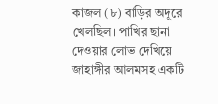কাজল (৮) বাড়ির অদূরে খেলছিল। পাখির ছানা দেওয়ার লোভ দেখিয়ে জাহাঙ্গীর আলমসহ একটি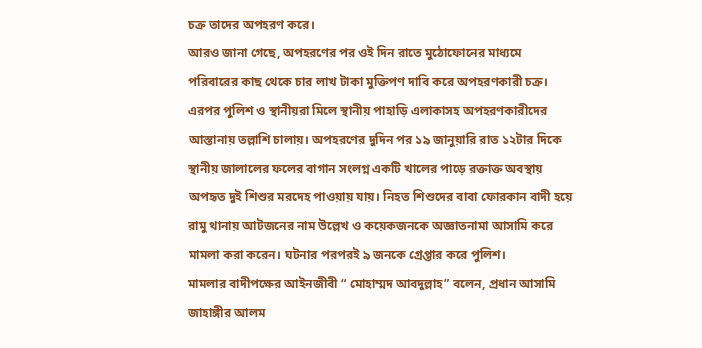চক্র তাদের অপহরণ করে।
আরও জানা গেছে, অপহরণের পর ওই দিন রাতে মুঠোফোনের মাধ্যমে পরিবারের কাছ থেকে চার লাখ টাকা মুক্তিপণ দাবি করে অপহরণকারী চক্র। এরপর পুলিশ ও স্থানীয়রা মিলে স্থানীয় পাহাড়ি এলাকাসহ অপহরণকারীদের আস্তানায় তল্লাশি চালায়। অপহরণের দুদিন পর ১৯ জানুয়ারি রাত ১২টার দিকে স্থানীয় জালালের ফলের বাগান সংলগ্ন একটি খালের পাড়ে রক্তাক্ত অবস্থায় অপহৃত দুই শিশুর মরদেহ পাওয়ায় যায়। নিহত শিশুদের বাবা ফোরকান বাদী হয়ে রামু থানায় আটজনের নাম উল্লেখ ও কয়েকজনকে অজ্ঞাতনামা আসামি করে মামলা করা করেন। ঘটনার পরপরই ৯ জনকে গ্রেপ্তার করে পুলিশ।
মামলার বাদীপক্ষের আইনজীবী “ মোহাম্মদ আবদুল্লাহ” বলেন, প্রধান আসামি জাহাঙ্গীর আলম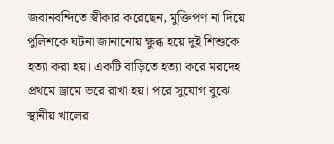জবানবন্দিতে স্বীকার করেছেন, মুক্তিপণ না দিয়ে পুলিশকে ঘটনা জানানোয় ক্ষুব্ধ হয়ে দুই শিশুকে হত্যা করা হয়। একটি বাড়িতে হত্যা করে মরদেহ প্রথমে ড্রামে ভরে রাখা হয়। পরে সুযোগ বুঝে স্থানীয় খালের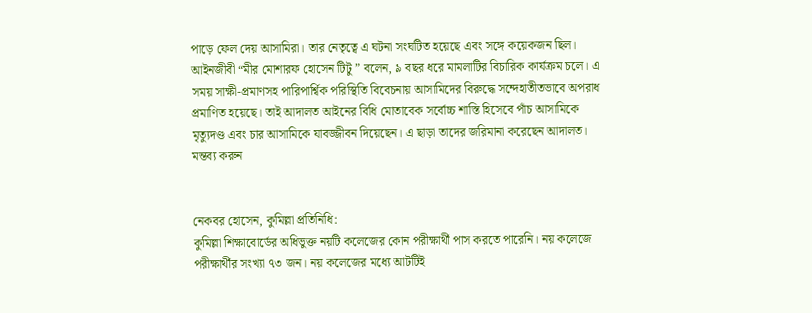পাড়ে ফেল দেয় আসামিরা। তার নেতৃত্বে এ ঘটনা সংঘটিত হয়েছে এবং সঙ্গে কয়েকজন ছিল।
আইনজীবী “মীর মোশারফ হোসেন টিটু ” বলেন, ৯ বছর ধরে মামলাটির বিচারিক কার্যক্রম চলে। এ সময় সাক্ষী-প্রমাণসহ পারিপার্শ্বিক পরিস্থিতি বিবেচনায় আসামিদের বিরুদ্ধে সন্দেহাতীতভাবে অপরাধ প্রমাণিত হয়েছে। তাই আদালত আইনের বিধি মোতাবেক সর্বোচ্চ শাস্তি হিসেবে পাঁচ আসামিকে মৃত্যুদণ্ড এবং চার আসামিকে যাবজ্জীবন দিয়েছেন। এ ছাড়া তাদের জরিমানা করেছেন আদালত।
মন্তব্য করুন


নেকবর হোসেন, কুমিল্লা প্রতিনিধি:
কুমিল্লা শিক্ষাবোর্ডের অধিভুক্ত নয়টি কলেজের কোন পরীক্ষার্থী পাস করতে পারেনি। নয় কলেজে পরীক্ষার্থীর সংখ্যা ৭৩ জন। নয় কলেজের মধ্যে আটটিই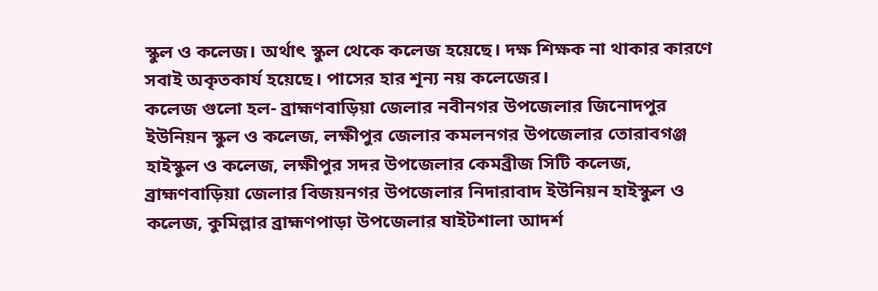স্কুল ও কলেজ। অর্থাৎ স্কুল থেকে কলেজ হয়েছে। দক্ষ শিক্ষক না থাকার কারণে সবাই অকৃতকার্য হয়েছে। পাসের হার শূন্য নয় কলেজের।
কলেজ গুলো হল- ব্রাহ্মণবাড়িয়া জেলার নবীনগর উপজেলার জিনোদপুর ইউনিয়ন স্কুল ও কলেজ, লক্ষীপুর জেলার কমলনগর উপজেলার তোরাবগঞ্জ হাইস্কুল ও কলেজ, লক্ষীপুর সদর উপজেলার কেমব্রীজ সিটি কলেজ, ব্রাহ্মণবাড়িয়া জেলার বিজয়নগর উপজেলার নিদারাবাদ ইউনিয়ন হাইস্কুল ও কলেজ, কুমিল্লার ব্রাহ্মণপাড়া উপজেলার ষাইটশালা আদর্শ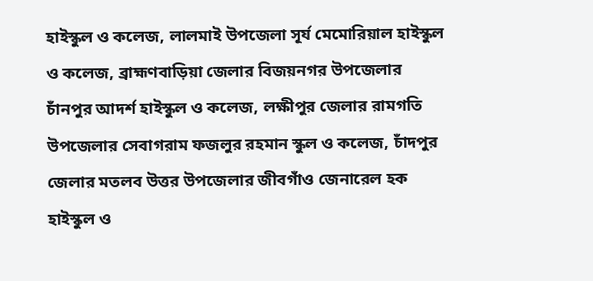হাইস্কুল ও কলেজ, লালমাই উপজেলা সূর্য মেমোরিয়াল হাইস্কুল ও কলেজ, ব্রাহ্মণবাড়িয়া জেলার বিজয়নগর উপজেলার চাঁনপুর আদর্শ হাইস্কুল ও কলেজ, লক্ষীপুর জেলার রামগতি উপজেলার সেবাগরাম ফজলুর রহমান স্কুল ও কলেজ, চাঁদপুর জেলার মতলব উত্তর উপজেলার জীবগাঁও জেনারেল হক হাইস্কুল ও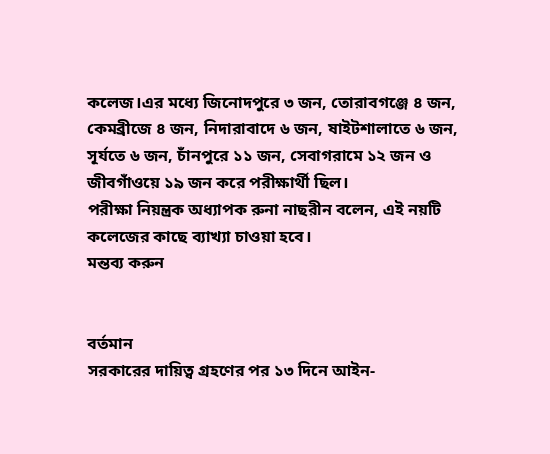কলেজ।এর মধ্যে জিনোদপুরে ৩ জন, তোরাবগঞ্জে ৪ জন, কেমব্রীজে ৪ জন, নিদারাবাদে ৬ জন, ষাইটশালাতে ৬ জন, সূর্যতে ৬ জন, চাঁনপুরে ১১ জন, সেবাগরামে ১২ জন ও জীবগাঁওয়ে ১৯ জন করে পরীক্ষার্থী ছিল।
পরীক্ষা নিয়ন্ত্রক অধ্যাপক রুনা নাছরীন বলেন, এই নয়টি কলেজের কাছে ব্যাখ্যা চাওয়া হবে।
মন্তব্য করুন


বর্তমান
সরকারের দায়িত্ব গ্রহণের পর ১৩ দিনে আইন-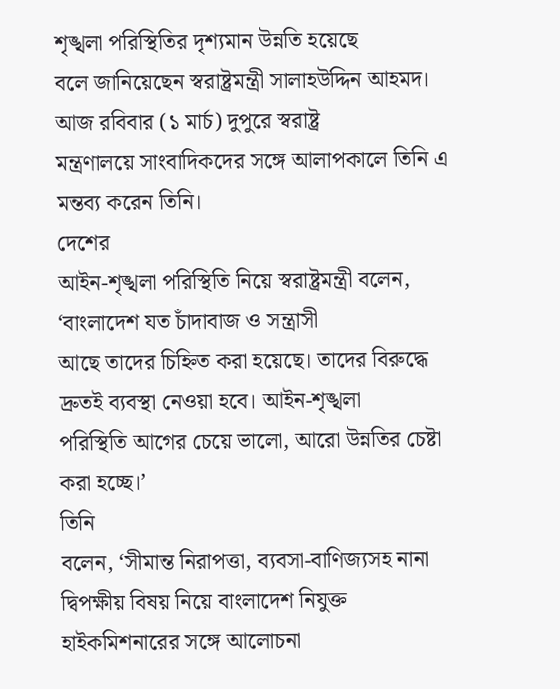শৃঙ্খলা পরিস্থিতির দৃশ্যমান উন্নতি হয়েছে
বলে জানিয়েছেন স্বরাষ্ট্রমন্ত্রী সালাহউদ্দিন আহমদ। আজ রবিবার (১ মার্চ) দুপুরে স্বরাষ্ট্র
মন্ত্রণালয়ে সাংবাদিকদের সঙ্গে আলাপকালে তিনি এ মন্তব্য করেন তিনি।
দেশের
আইন-শৃঙ্খলা পরিস্থিতি নিয়ে স্বরাষ্ট্রমন্ত্রী বলেন, ‘বাংলাদেশ যত চাঁদাবাজ ও সন্ত্রাসী
আছে তাদের চিহ্নিত করা হয়েছে। তাদের বিরুদ্ধে দ্রুতই ব্যবস্থা নেওয়া হবে। আইন-শৃঙ্খলা
পরিস্থিতি আগের চেয়ে ভালো, আরো উন্নতির চেষ্টা করা হচ্ছে।’
তিনি
বলেন, ‘সীমান্ত নিরাপত্তা, ব্যবসা-বাণিজ্যসহ নানা দ্বিপক্ষীয় বিষয় নিয়ে বাংলাদেশ নিযুক্ত
হাইকমিশনারের সঙ্গে আলোচনা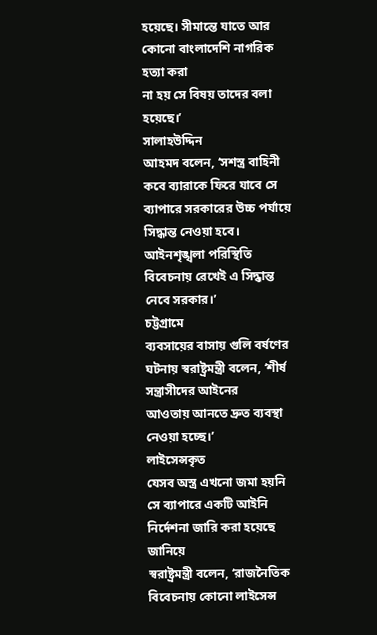হয়েছে। সীমান্তে যাতে আর কোনো বাংলাদেশি নাগরিক হত্যা করা
না হয় সে বিষয় তাদের বলা হয়েছে।’
সালাহউদ্দিন
আহমদ বলেন, ‘সশস্ত্র বাহিনী কবে ব্যারাকে ফিরে যাবে সে ব্যাপারে সরকারের উচ্চ পর্যায়ে
সিদ্ধান্ত নেওয়া হবে। আইনশৃঙ্খলা পরিস্থিতি বিবেচনায় রেখেই এ সিদ্ধান্ত নেবে সরকার।’
চট্টগ্রামে
ব্যবসায়ের বাসায় গুলি বর্ষণের ঘটনায় স্বরাষ্ট্রমন্ত্রী বলেন, ‘শীর্ষ সন্ত্রাসীদের আইনের
আওতায় আনতে দ্রুত ব্যবস্থা নেওয়া হচ্ছে।’
লাইসেন্সকৃত
যেসব অস্ত্র এখনো জমা হয়নি সে ব্যাপারে একটি আইনি নির্দেশনা জারি করা হয়েছে জানিয়ে
স্বরাষ্ট্রমন্ত্রী বলেন, ‘রাজনৈতিক বিবেচনায় কোনো লাইসেন্স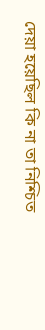দেয়া হয়েছিল কি না তা নিশ্চিত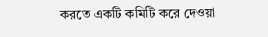করতে একটি কমিটি করে দেওয়া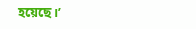হয়েছে।’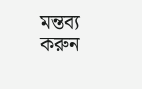মন্তব্য করুন